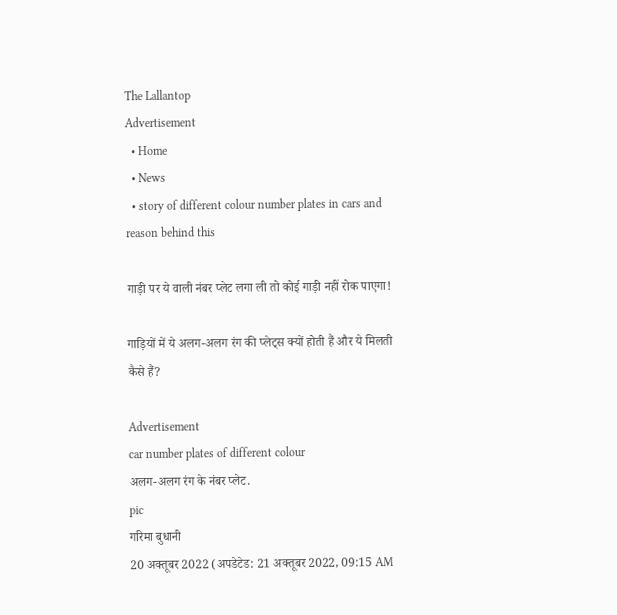The Lallantop
Advertisement
  • Home
  • News
  • story of different colour number plates in cars and reason behind this

गाड़ी पर ये वाली नंबर प्लेट लगा ली तो कोई गाड़ी नहीं रोक पाएगा!

गाड़ियों में ये अलग-अलग रंग की प्लेट्स क्यों होती हैं और ये मिलती कैसे हैं?

Advertisement
car number plates of different colour
अलग-अलग रंग के नंबर प्लेट.
pic
गरिमा बुधानी
20 अक्तूबर 2022 (अपडेटेड: 21 अक्तूबर 2022, 09:15 AM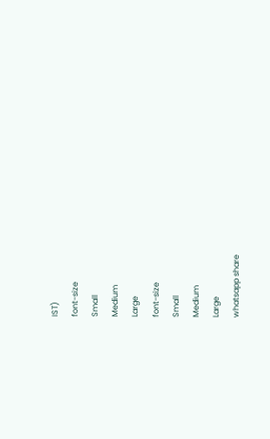IST)
font-size
Small
Medium
Large
font-size
Small
Medium
Large
whatsapp share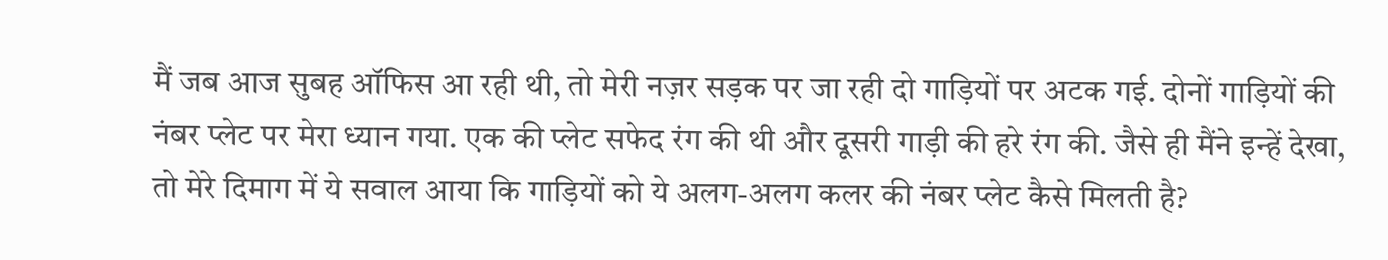मैं जब आज सुबह ऑफिस आ रही थी, तो मेरी नज़र सड़क पर जा रही दो गाड़ियों पर अटक गई. दोनों गाड़ियों की नंबर प्लेट पर मेरा ध्यान गया. एक की प्लेट सफेद रंग की थी और दूसरी गाड़ी की हरे रंग की. जैसे ही मैंने इन्हें देखा, तो मेरे दिमाग में ये सवाल आया कि गाड़ियों को ये अलग-अलग कलर की नंबर प्लेट कैसे मिलती है?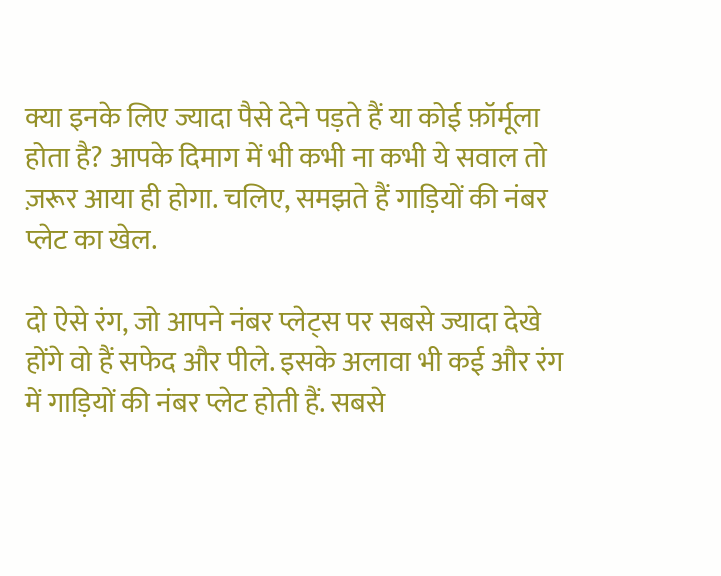क्या इनके लिए ज्यादा पैसे देने पड़ते हैं या कोई फ़ॉर्मूला होता है? आपके दिमाग में भी कभी ना कभी ये सवाल तो ज़रूर आया ही होगा. चलिए, समझते हैं गाड़ियों की नंबर प्लेट का खेल.

दो ऐसे रंग, जो आपने नंबर प्लेट्स पर सबसे ज्यादा देखे होंगे वो हैं सफेद और पीले. इसके अलावा भी कई और रंग में गाड़ियों की नंबर प्लेट होती हैं. सबसे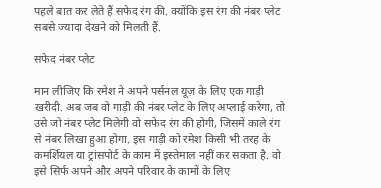पहले बात कर लेते हैं सफेद रंग की. क्योंकि इस रंग की नंबर प्लेट सबसे ज्यादा देखने को मिलती हैं.

सफेद नंबर प्लेट

मान लीजिए कि रमेश ने अपने पर्सनल यूज़ के लिए एक गाड़ी खरीदी. अब जब वो गाड़ी की नंबर प्लेट के लिए अप्लाई करेगा, तो उसे जो नंबर प्लेट मिलेगी वो सफेद रंग की होगी, जिसमें काले रंग से नंबर लिखा हुआ होगा. इस गाड़ी को रमेश किसी भी तरह के कमर्शियल या ट्रांसपोर्ट के काम में इस्तेमाल नहीं कर सकता है. वो इसे सिर्फ अपने और अपने परिवार के कामों के लिए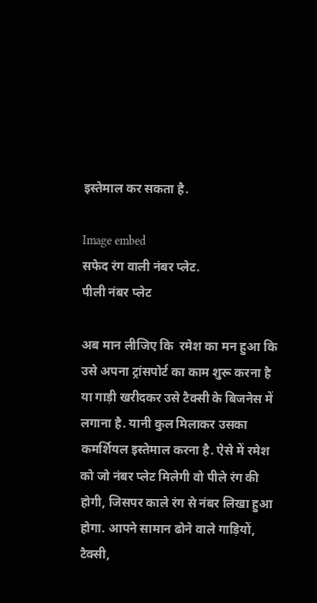इस्तेमाल कर सकता है.

Image embed
सफेद रंग वाली नंबर प्लेट.
पीली नंबर प्लेट

अब मान लीजिए कि  रमेश का मन हुआ कि उसे अपना ट्रांसपोर्ट का काम शुरू करना है या गाड़ी खरीदकर उसे टैक्सी के बिजनेस में लगाना है. यानी कुल मिलाकर उसका कमर्शियल इस्तेमाल करना है. ऐसे में रमेश को जो नंबर प्लेट मिलेगी वो पीले रंग की होगी, जिसपर काले रंग से नंबर लिखा हुआ होगा. आपने सामान ढोने वाले गाड़ियों, टैक्सी,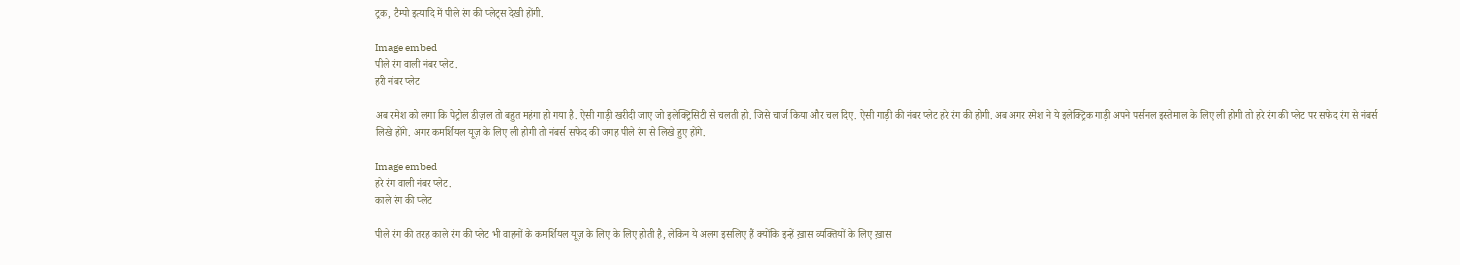ट्रक, टैम्पो इत्यादि में पीले रंग की प्लेट्स देखी होंगी.

Image embed
पीले रंग वाली नंबर प्लेट.
हरी नंबर प्लेट

अब रमेश को लगा कि पेट्रोल डीज़ल तो बहुत महंगा हो गया है. ऐसी गाड़ी खरीदी जाए जो इलेक्ट्रिसिटी से चलती हो. जिसे चार्ज किया और चल दिए. ऐसी गाड़ी की नंबर प्लेट हरे रंग की होगी. अब अगर रमेश ने ये इलेक्ट्रिक गाड़ी अपने पर्सनल इस्तेमाल के लिए ली होगी तो हरे रंग की प्लेट पर सफेद रंग से नंबर्स लिखे होंगे. अगर कमर्शियल यूज़ के लिए ली होगी तो नंबर्स सफेद की जगह पीले रंग से लिखे हुए होंगे.

Image embed
हरे रंग वाली नंबर प्लेट.
काले रंग की प्लेट

पीले रंग की तरह काले रंग की प्लेट भी वाहनों के कमर्शियल यूज़ के लिए के लिए होती है, लेकिन ये अलग इसलिए हैं क्योंकि इन्हें ख़ास व्यक्तियों के लिए ख़ास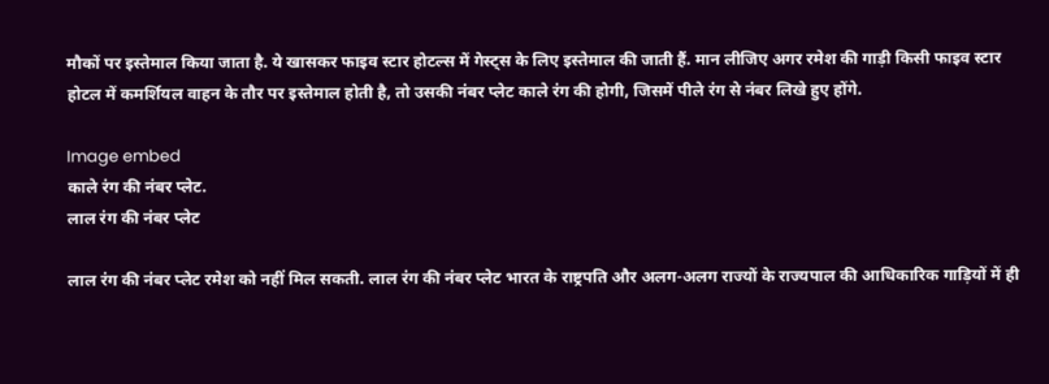मौकों पर इस्तेमाल किया जाता है. ये खासकर फाइव स्टार होटल्स में गेस्ट्स के लिए इस्तेमाल की जाती हैं. मान लीजिए अगर रमेश की गाड़ी किसी फाइव स्टार होटल में कमर्शियल वाहन के तौर पर इस्तेमाल होती है, तो उसकी नंबर प्लेट काले रंग की होगी, जिसमें पीले रंग से नंबर लिखे हुए होंगे.

Image embed
काले रंग की नंबर प्लेट.
लाल रंग की नंबर प्लेट

लाल रंग की नंबर प्लेट रमेश को नहीं मिल सकती. लाल रंग की नंबर प्लेट भारत के राष्ट्रपति और अलग-अलग राज्यों के राज्यपाल की आधिकारिक गाड़ियों में ही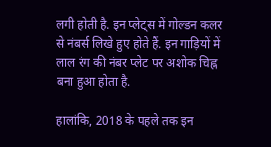लगी होती है. इन प्लेट्स में गोल्डन कलर से नंबर्स लिखे हुए होते हैं. इन गाड़ियों में लाल रंग की नंबर प्लेट पर अशोक चिह्न बना हुआ होता है.

हालांकि, 2018 के पहले तक इन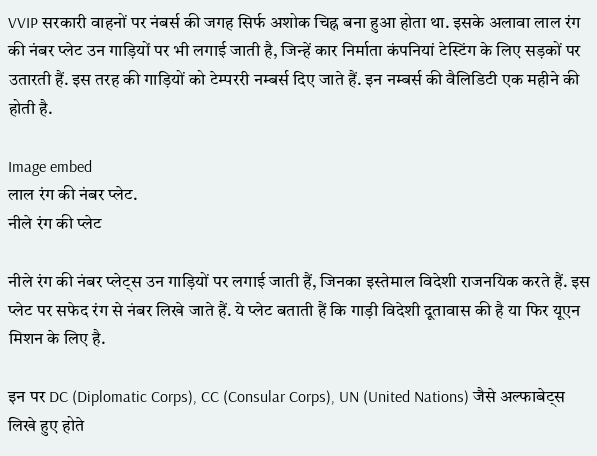VVIP सरकारी वाहनों पर नंबर्स की जगह सिर्फ अशोक चिह्न बना हुआ होता था. इसके अलावा लाल रंग की नंबर प्लेट उन गाड़ियों पर भी लगाई जाती है, जिन्हें कार निर्माता कंपनियां टेस्टिंग के लिए सड़कों पर उतारती हैं. इस तरह की गाड़ियों को टेम्पररी नम्बर्स दिए जाते हैं. इन नम्बर्स की वैलिडिटी एक महीने की होती है.

Image embed
लाल रंग की नंबर प्लेट.
नीले रंग की प्लेट

नीले रंग की नंबर प्लेट्स उन गाड़ियों पर लगाई जाती हैं, जिनका इस्तेमाल विदेशी राजनयिक करते हैं. इस प्लेट पर सफेद रंग से नंबर लिखे जाते हैं. ये प्लेट बताती हैं कि गाड़ी विदेशी दूतावास की है या फिर यूएन मिशन के लिए है.

इन पर DC (Diplomatic Corps), CC (Consular Corps), UN (United Nations) जैसे अल्फाबेट्स लिखे हुए होते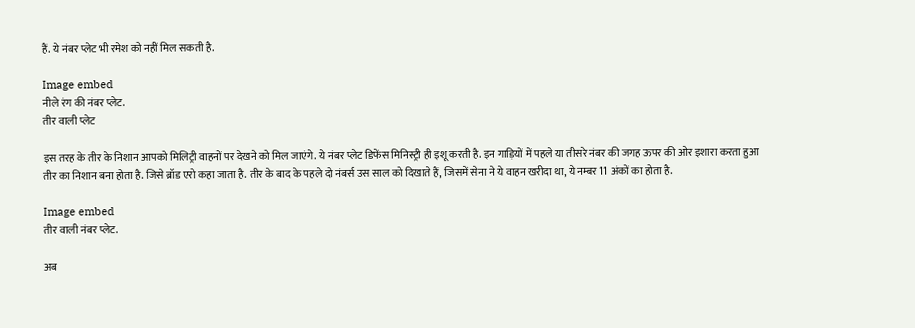हैं. ये नंबर प्लेट भी रमेश को नहीं मिल सकती है.

Image embed
नीले रंग की नंबर प्लेट.
तीर वाली प्लेट

इस तरह के तीर के निशान आपको मिलिट्री वाहनों पर देखने को मिल जाएंगे. ये नंबर प्लेट डिफेंस मिनिस्ट्री ही इशू करती है. इन गाड़ियों में पहले या तीसरे नंबर की जगह ऊपर की ओर इशारा करता हुआ तीर का निशान बना होता है. जिसे ब्रॉड एरो कहा जाता है. तीर के बाद के पहले दो नंबर्स उस साल को दिखाते हैं, जिसमें सेना ने ये वाहन खरीदा था, ये नम्बर 11 अंकों का होता है.

Image embed
तीर वाली नंबर प्लेट.

अब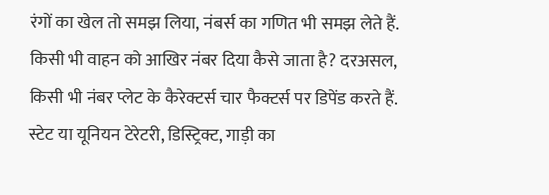रंगों का खेल तो समझ लिया, नंबर्स का गणित भी समझ लेते हैं. किसी भी वाहन को आखिर नंबर दिया कैसे जाता है? दरअसल, किसी भी नंबर प्लेट के कैरेक्टर्स चार फैक्टर्स पर डिपेंड करते हैं. स्टेट या यूनियन टेरेटरी, डिस्ट्रिक्ट, गाड़ी का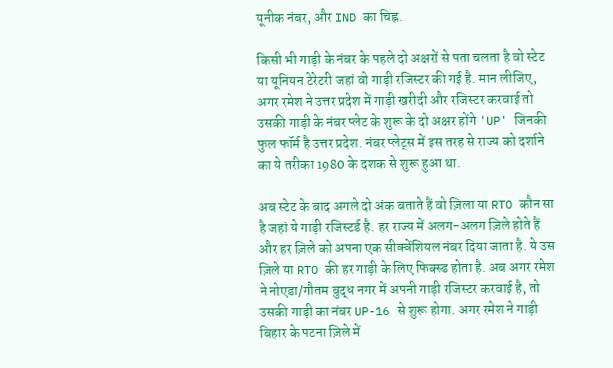यूनीक नंबर, और IND का चिह्न.

किसी भी गाड़ी के नंबर के पहले दो अक्षरों से पता चलता है वो स्टेट या यूनियन टेरेटरी जहां वो गाड़ी रजिस्टर की गई है. मान लीजिए, अगर रमेश ने उत्तर प्रदेश में गाड़ी खरीदी और रजिस्टर करवाई तो उसकी गाड़ी के नंबर प्लेट के शुरू के दो अक्षर होंगे 'UP' जिनकी फुल फॉर्म है उत्तर प्रदेश. नंबर प्लेट्स में इस तरह से राज्य को दर्शाने का ये तरीका 1980 के दशक से शुरू हुआ था.

अब स्टेट के बाद अगले दो अंक बताते हैं वो ज़िला या RTO कौन सा है जहां ये गाड़ी रजिस्टर्ड है. हर राज्य में अलग-अलग ज़िले होते हैं और हर ज़िले को अपना एक सीक्वेंशियल नंबर दिया जाता है. ये उस ज़िले या RTO की हर गाड़ी के लिए फिक्स्ड होता है. अब अगर रमेश ने नोएडा/गौतम बुद्ध नगर में अपनी गाड़ी रजिस्टर करवाई है, तो उसकी गाड़ी का नंबर UP-16 से शुरू होगा. अगर रमेश ने गाड़ी बिहार के पटना ज़िले में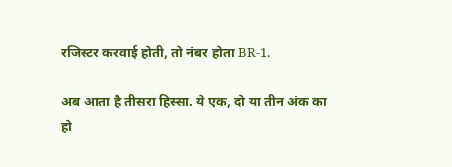रजिस्टर करवाई होती, तो नंबर होता BR-1.

अब आता है तीसरा हिस्सा. ये एक, दो या तीन अंक का हो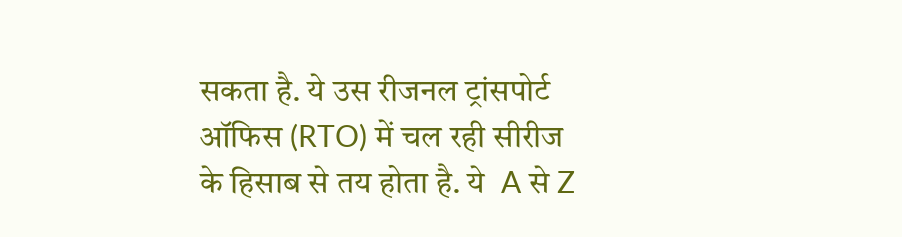सकता है. ये उस रीजनल ट्रांसपोर्ट ऑफिस (RTO) में चल रही सीरीज के हिसाब से तय होता है. ये  A से Z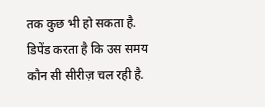तक कुछ भी हो सकता है. डिपेंड करता है कि उस समय कौन सी सीरीज़ चल रही है.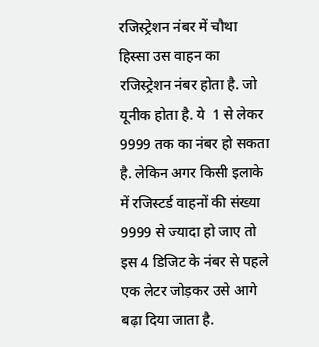रजिस्ट्रेशन नंबर में चौथा हिस्सा उस वाहन का रजिस्ट्रेशन नंबर होता है. जो यूनीक होता है. ये  1 से लेकर 9999 तक का नंबर हो सकता है. लेकिन अगर किसी इलाके में रजिस्टर्ड वाहनों की संख्या 9999 से ज्यादा हो जाए तो इस 4 डिजिट के नंबर से पहले एक लेटर जोड़कर उसे आगे बढ़ा दिया जाता है.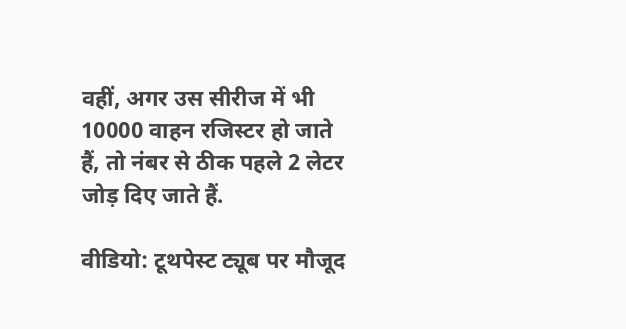वहीं, अगर उस सीरीज में भी 10000 वाहन रजिस्टर हो जाते हैं, तो नंबर से ठीक पहले 2 लेटर जोड़ दिए जाते हैं.

वीडियो: टूथपेस्ट ट्यूब पर मौजूद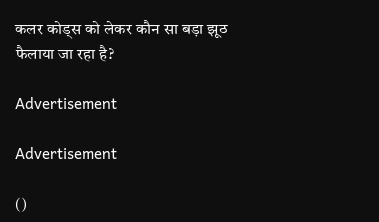कलर कोड्स को लेकर कौन सा बड़ा झूठ फैलाया जा रहा है?

Advertisement

Advertisement

()